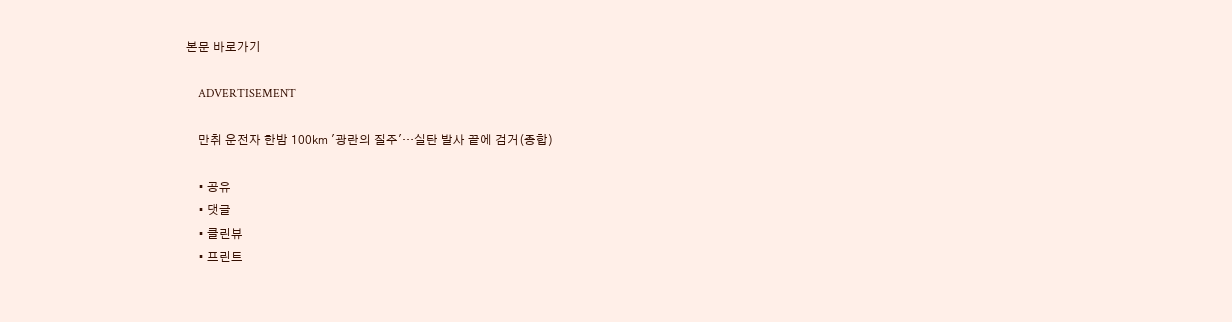본문 바로가기

    ADVERTISEMENT

    만취 운전자 한밤 100㎞ '광란의 질주'…실탄 발사 끝에 검거(종합)

    • 공유
    • 댓글
    • 클린뷰
    • 프린트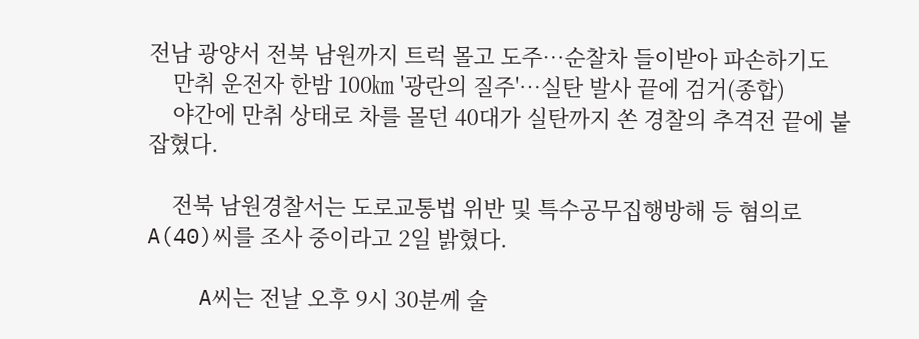전남 광양서 전북 남원까지 트럭 몰고 도주…순찰차 들이받아 파손하기도
    만취 운전자 한밤 100㎞ '광란의 질주'…실탄 발사 끝에 검거(종합)
    야간에 만취 상태로 차를 몰던 40대가 실탄까지 쏜 경찰의 추격전 끝에 붙잡혔다.

    전북 남원경찰서는 도로교통법 위반 및 특수공무집행방해 등 혐의로 A(40)씨를 조사 중이라고 2일 밝혔다.

    A씨는 전날 오후 9시 30분께 술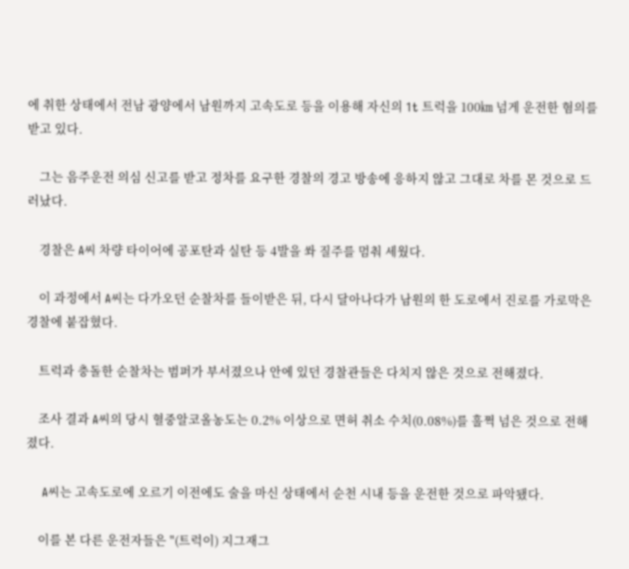에 취한 상태에서 전남 광양에서 남원까지 고속도로 등을 이용해 자신의 1t 트럭을 100㎞ 넘게 운전한 혐의를 받고 있다.

    그는 음주운전 의심 신고를 받고 정차를 요구한 경찰의 경고 방송에 응하지 않고 그대로 차를 몬 것으로 드러났다.

    경찰은 A씨 차량 타이어에 공포탄과 실탄 등 4발을 쏴 질주를 멈춰 세웠다.

    이 과정에서 A씨는 다가오던 순찰차를 들이받은 뒤, 다시 달아나다가 남원의 한 도로에서 진로를 가로막은 경찰에 붙잡혔다.

    트럭과 충돌한 순찰차는 범퍼가 부서졌으나 안에 있던 경찰관들은 다치지 않은 것으로 전해졌다.

    조사 결과 A씨의 당시 혈중알코올농도는 0.2% 이상으로 면허 취소 수치(0.08%)를 훌쩍 넘은 것으로 전해졌다.

    A씨는 고속도로에 오르기 이전에도 술을 마신 상태에서 순천 시내 등을 운전한 것으로 파악됐다.

    이를 본 다른 운전자들은 "(트럭이) 지그재그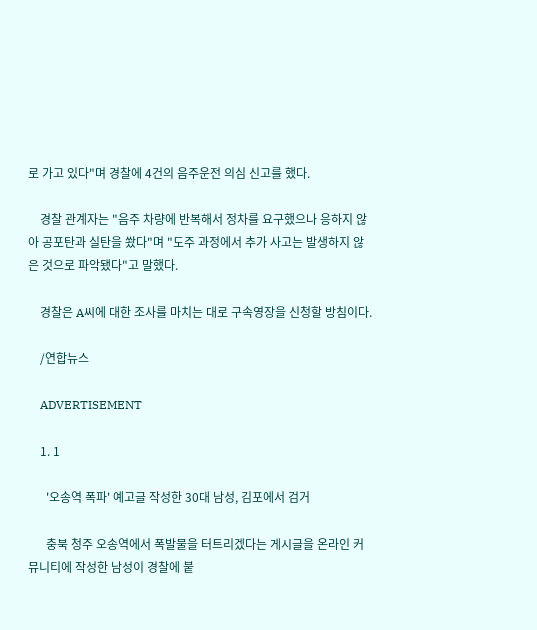로 가고 있다"며 경찰에 4건의 음주운전 의심 신고를 했다.

    경찰 관계자는 "음주 차량에 반복해서 정차를 요구했으나 응하지 않아 공포탄과 실탄을 쐈다"며 "도주 과정에서 추가 사고는 발생하지 않은 것으로 파악됐다"고 말했다.

    경찰은 A씨에 대한 조사를 마치는 대로 구속영장을 신청할 방침이다.

    /연합뉴스

    ADVERTISEMENT

    1. 1

      '오송역 폭파' 예고글 작성한 30대 남성, 김포에서 검거

      충북 청주 오송역에서 폭발물을 터트리겠다는 게시글을 온라인 커뮤니티에 작성한 남성이 경찰에 붙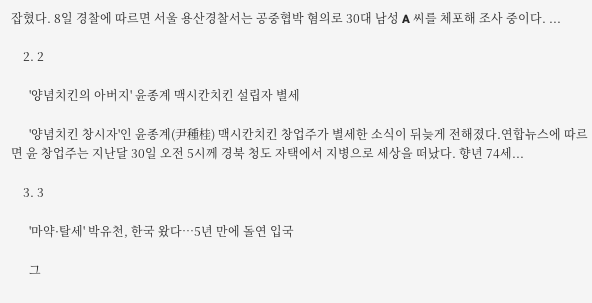잡혔다. 8일 경찰에 따르면 서울 용산경찰서는 공중협박 혐의로 30대 남성 A 씨를 체포해 조사 중이다. ...

    2. 2

      '양념치킨의 아버지' 윤종계 맥시칸치킨 설립자 별세

      '양념치킨 창시자'인 윤종계(尹種桂) 맥시칸치킨 창업주가 별세한 소식이 뒤늦게 전해졌다.연합뉴스에 따르면 윤 창업주는 지난달 30일 오전 5시께 경북 청도 자택에서 지병으로 세상을 떠났다. 향년 74세...

    3. 3

      '마약·탈세' 박유천, 한국 왔다…5년 만에 돌연 입국

      그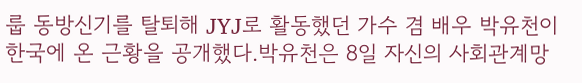룹 동방신기를 탈퇴해 JYJ로 활동했던 가수 겸 배우 박유천이 한국에 온 근황을 공개했다.박유천은 8일 자신의 사회관계망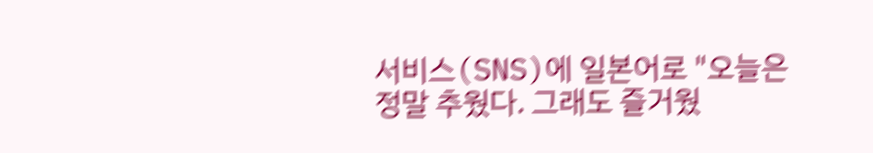서비스(SNS)에 일본어로 "오늘은 정말 추웠다. 그래도 즐거웠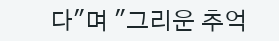다"며 "그리운 추억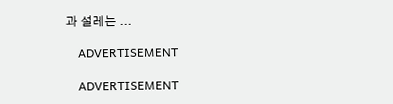과 설레는 ...

    ADVERTISEMENT

    ADVERTISEMENT